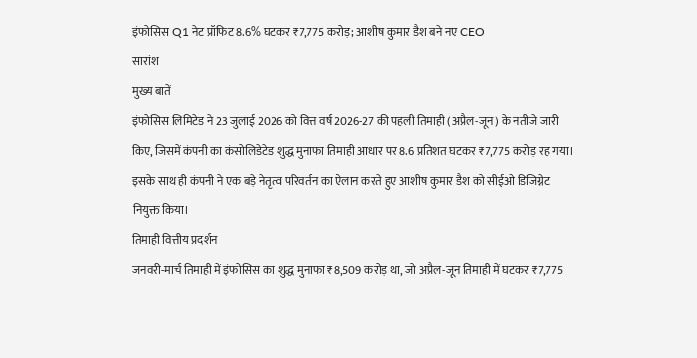इंफोसिस Q1 नेट प्रॉफिट 8.6% घटकर ₹7,775 करोड़; आशीष कुमार डैश बने नए CEO
सारांश
मुख्य बातें
इंफोसिस लिमिटेड ने 23 जुलाई 2026 को वित्त वर्ष 2026-27 की पहली तिमाही (अप्रैल-जून) के नतीजे जारी किए, जिसमें कंपनी का कंसोलिडेटेड शुद्ध मुनाफा तिमाही आधार पर 8.6 प्रतिशत घटकर ₹7,775 करोड़ रह गया। इसके साथ ही कंपनी ने एक बड़े नेतृत्व परिवर्तन का ऐलान करते हुए आशीष कुमार डैश को सीईओ डिजिग्नेट नियुक्त किया।
तिमाही वित्तीय प्रदर्शन
जनवरी-मार्च तिमाही में इंफोसिस का शुद्ध मुनाफा ₹8,509 करोड़ था, जो अप्रैल-जून तिमाही में घटकर ₹7,775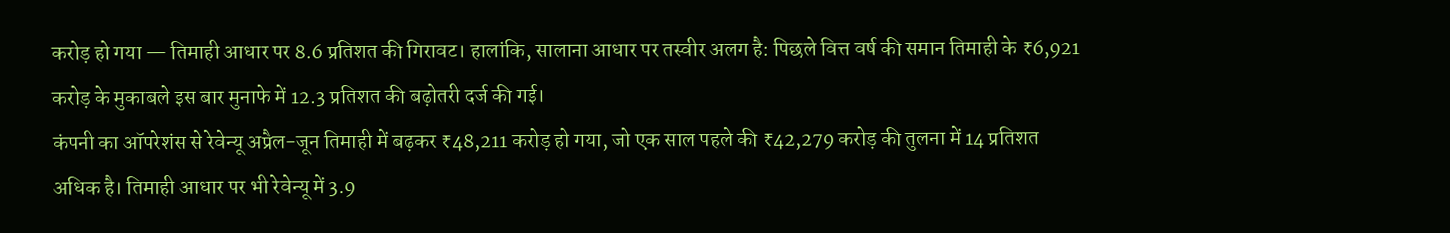करोड़ हो गया — तिमाही आधार पर 8.6 प्रतिशत की गिरावट। हालांकि, सालाना आधार पर तस्वीर अलग है: पिछले वित्त वर्ष की समान तिमाही के ₹6,921 करोड़ के मुकाबले इस बार मुनाफे में 12.3 प्रतिशत की बढ़ोतरी दर्ज की गई।
कंपनी का ऑपरेशंस से रेवेन्यू अप्रैल-जून तिमाही में बढ़कर ₹48,211 करोड़ हो गया, जो एक साल पहले की ₹42,279 करोड़ की तुलना में 14 प्रतिशत अधिक है। तिमाही आधार पर भी रेवेन्यू में 3.9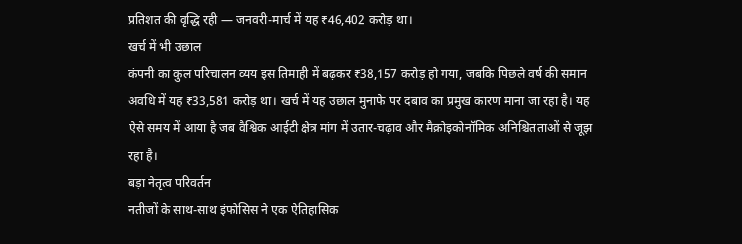प्रतिशत की वृद्धि रही — जनवरी-मार्च में यह ₹46,402 करोड़ था।
खर्च में भी उछाल
कंपनी का कुल परिचालन व्यय इस तिमाही में बढ़कर ₹38,157 करोड़ हो गया, जबकि पिछले वर्ष की समान अवधि में यह ₹33,581 करोड़ था। खर्च में यह उछाल मुनाफे पर दबाव का प्रमुख कारण माना जा रहा है। यह ऐसे समय में आया है जब वैश्विक आईटी क्षेत्र मांग में उतार-चढ़ाव और मैक्रोइकोनॉमिक अनिश्चितताओं से जूझ रहा है।
बड़ा नेतृत्व परिवर्तन
नतीजों के साथ-साथ इंफोसिस ने एक ऐतिहासिक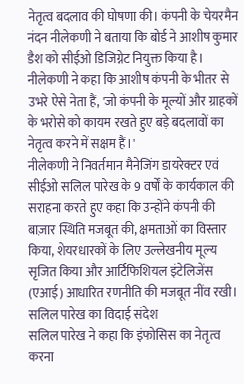नेतृत्व बदलाव की घोषणा की। कंपनी के चेयरमैन नंदन नीलेकणी ने बताया कि बोर्ड ने आशीष कुमार डैश को सीईओ डिजिग्नेट नियुक्त किया है। नीलेकणी ने कहा कि आशीष कंपनी के भीतर से उभरे ऐसे नेता हैं, 'जो कंपनी के मूल्यों और ग्राहकों के भरोसे को कायम रखते हुए बड़े बदलावों का नेतृत्व करने में सक्षम हैं।'
नीलेकणी ने निवर्तमान मैनेजिंग डायरेक्टर एवं सीईओ सलिल पारेख के 9 वर्षों के कार्यकाल की सराहना करते हुए कहा कि उन्होंने कंपनी की बाज़ार स्थिति मजबूत की, क्षमताओं का विस्तार किया, शेयरधारकों के लिए उल्लेखनीय मूल्य सृजित किया और आर्टिफिशियल इंटेलिजेंस (एआई) आधारित रणनीति की मजबूत नींव रखी।
सलिल पारेख का विदाई संदेश
सलिल पारेख ने कहा कि इंफोसिस का नेतृत्व करना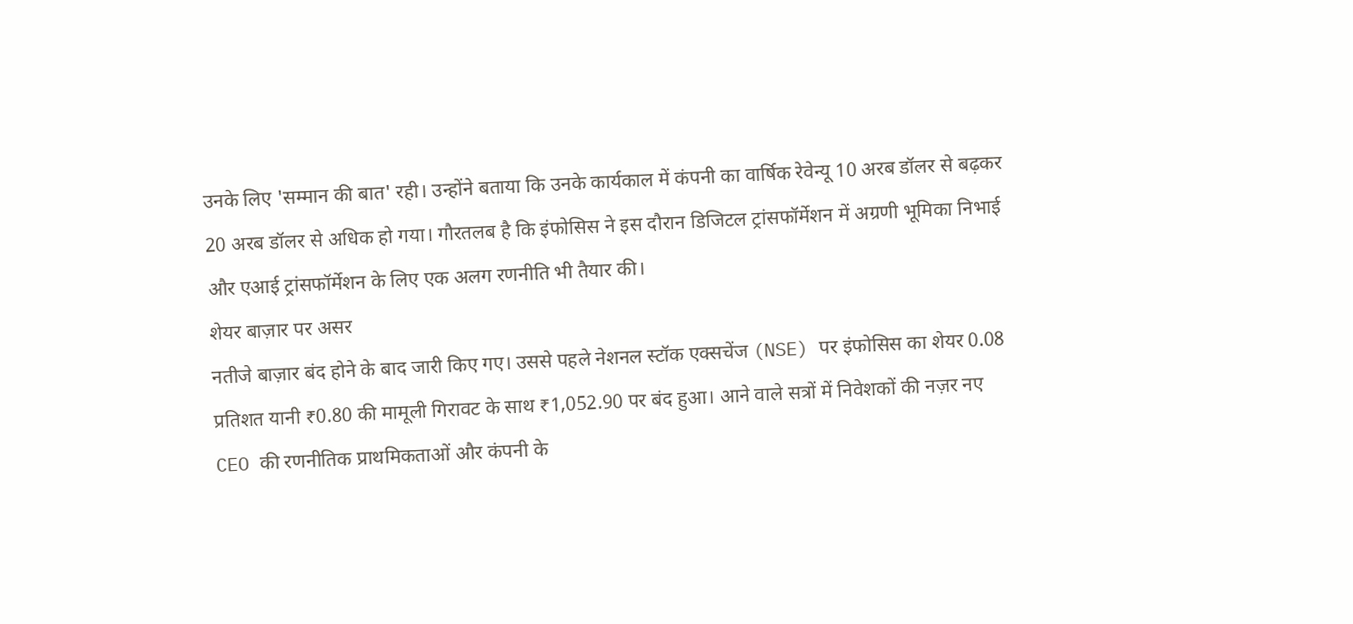उनके लिए 'सम्मान की बात' रही। उन्होंने बताया कि उनके कार्यकाल में कंपनी का वार्षिक रेवेन्यू 10 अरब डॉलर से बढ़कर 20 अरब डॉलर से अधिक हो गया। गौरतलब है कि इंफोसिस ने इस दौरान डिजिटल ट्रांसफॉर्मेशन में अग्रणी भूमिका निभाई और एआई ट्रांसफॉर्मेशन के लिए एक अलग रणनीति भी तैयार की।
शेयर बाज़ार पर असर
नतीजे बाज़ार बंद होने के बाद जारी किए गए। उससे पहले नेशनल स्टॉक एक्सचेंज (NSE) पर इंफोसिस का शेयर 0.08 प्रतिशत यानी ₹0.80 की मामूली गिरावट के साथ ₹1,052.90 पर बंद हुआ। आने वाले सत्रों में निवेशकों की नज़र नए CEO की रणनीतिक प्राथमिकताओं और कंपनी के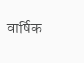वार्षिक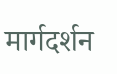मार्गदर्शन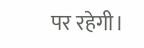पर रहेगी।